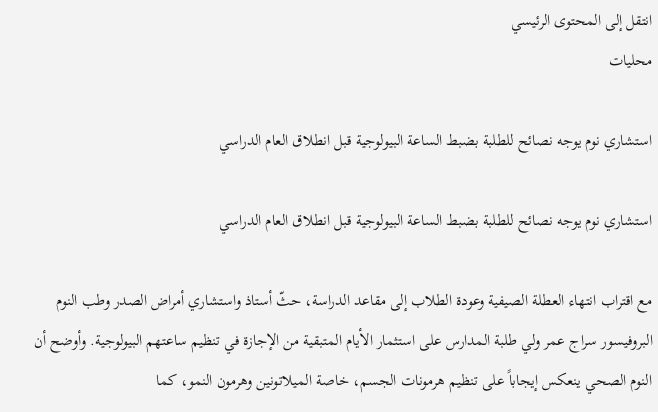انتقل إلى المحتوى الرئيسي
محليات

استشاري نوم يوجه نصائح للطلبة بضبط الساعة البيولوجية قبل انطلاق العام الدراسي

استشاري نوم يوجه نصائح للطلبة بضبط الساعة البيولوجية قبل انطلاق العام الدراسي

مع اقتراب انتهاء العطلة الصيفية وعودة الطلاب إلى مقاعد الدراسة، حثّ أستاذ واستشاري أمراض الصدر وطب النوم البروفيسور سراج عمر ولي طلبة المدارس على استثمار الأيام المتبقية من الإجازة في تنظيم ساعتهم البيولوجية. وأوضح أن النوم الصحي ينعكس إيجاباً على تنظيم هرمونات الجسم، خاصة الميلاتونين وهرمون النمو، كما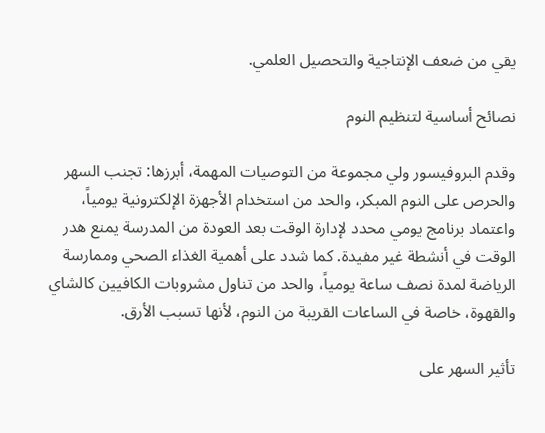يقي من ضعف الإنتاجية والتحصيل العلمي.

نصائح أساسية لتنظيم النوم

وقدم البروفيسور ولي مجموعة من التوصيات المهمة، أبرزها: تجنب السهر والحرص على النوم المبكر، والحد من استخدام الأجهزة الإلكترونية يومياً، واعتماد برنامج يومي محدد لإدارة الوقت بعد العودة من المدرسة يمنع هدر الوقت في أنشطة غير مفيدة. كما شدد على أهمية الغذاء الصحي وممارسة الرياضة لمدة نصف ساعة يومياً، والحد من تناول مشروبات الكافيين كالشاي والقهوة، خاصة في الساعات القريبة من النوم، لأنها تسبب الأرق.

تأثير السهر على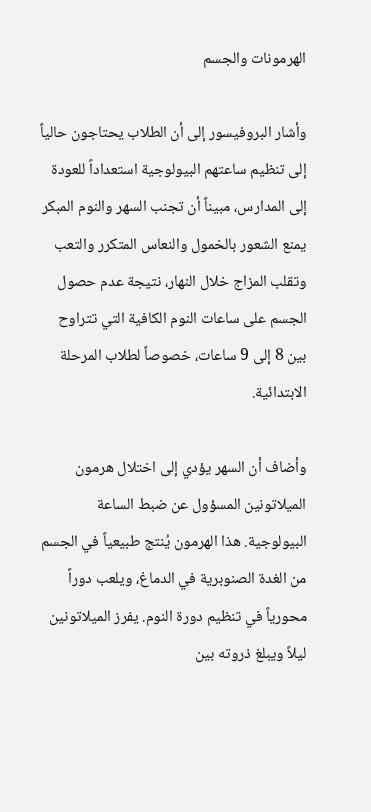الهرمونات والجسم

وأشار البروفيسور إلى أن الطلاب يحتاجون حالياً إلى تنظيم ساعتهم البيولوجية استعداداً للعودة إلى المدارس، مبيناً أن تجنب السهر والنوم المبكر يمنع الشعور بالخمول والنعاس المتكرر والتعب وتقلب المزاج خلال النهار، نتيجة عدم حصول الجسم على ساعات النوم الكافية التي تتراوح بين 8 إلى 9 ساعات، خصوصاً لطلاب المرحلة الابتدائية.

وأضاف أن السهر يؤدي إلى اختلال هرمون الميلاتونين المسؤول عن ضبط الساعة البيولوجية. هذا الهرمون يُنتج طبيعياً في الجسم من الغدة الصنوبرية في الدماغ، ويلعب دوراً محورياً في تنظيم دورة النوم. يفرز الميلاتونين ليلاً ويبلغ ذروته بين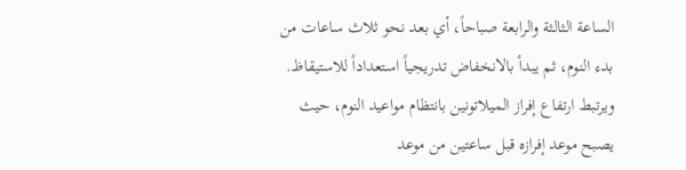الساعة الثالثة والرابعة صباحاً، أي بعد نحو ثلاث ساعات من بدء النوم، ثم يبدأ بالانخفاض تدريجياً استعداداً للاستيقاظ. ويرتبط ارتفاع إفراز الميلاتونين بانتظام مواعيد النوم، حيث يصبح موعد إفرازه قبل ساعتين من موعد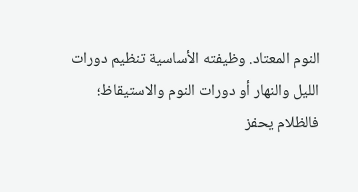النوم المعتاد. وظيفته الأساسية تنظيم دورات الليل والنهار أو دورات النوم والاستيقاظ؛ فالظلام يحفز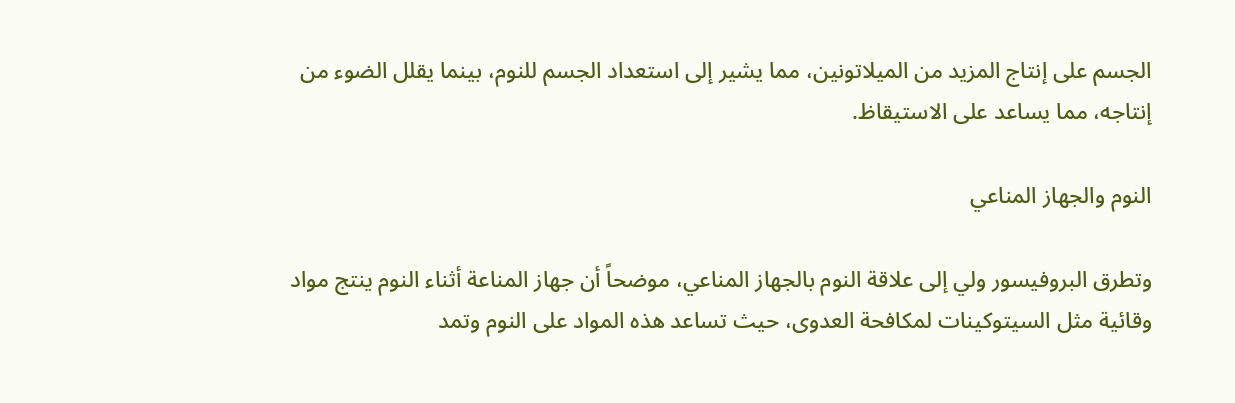الجسم على إنتاج المزيد من الميلاتونين، مما يشير إلى استعداد الجسم للنوم، بينما يقلل الضوء من إنتاجه، مما يساعد على الاستيقاظ.

النوم والجهاز المناعي

وتطرق البروفيسور ولي إلى علاقة النوم بالجهاز المناعي، موضحاً أن جهاز المناعة أثناء النوم ينتج مواد وقائية مثل السيتوكينات لمكافحة العدوى، حيث تساعد هذه المواد على النوم وتمد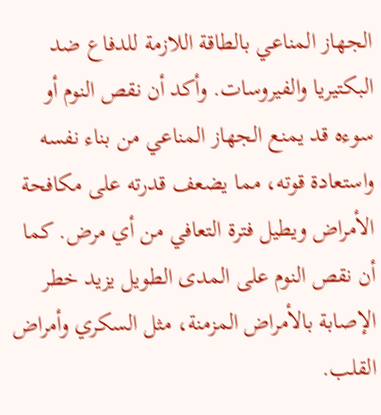الجهاز المناعي بالطاقة اللازمة للدفاع ضد البكتيريا والفيروسات. وأكد أن نقص النوم أو سوءه قد يمنع الجهاز المناعي من بناء نفسه واستعادة قوته، مما يضعف قدرته على مكافحة الأمراض ويطيل فترة التعافي من أي مرض. كما أن نقص النوم على المدى الطويل يزيد خطر الإصابة بالأمراض المزمنة، مثل السكري وأمراض القلب.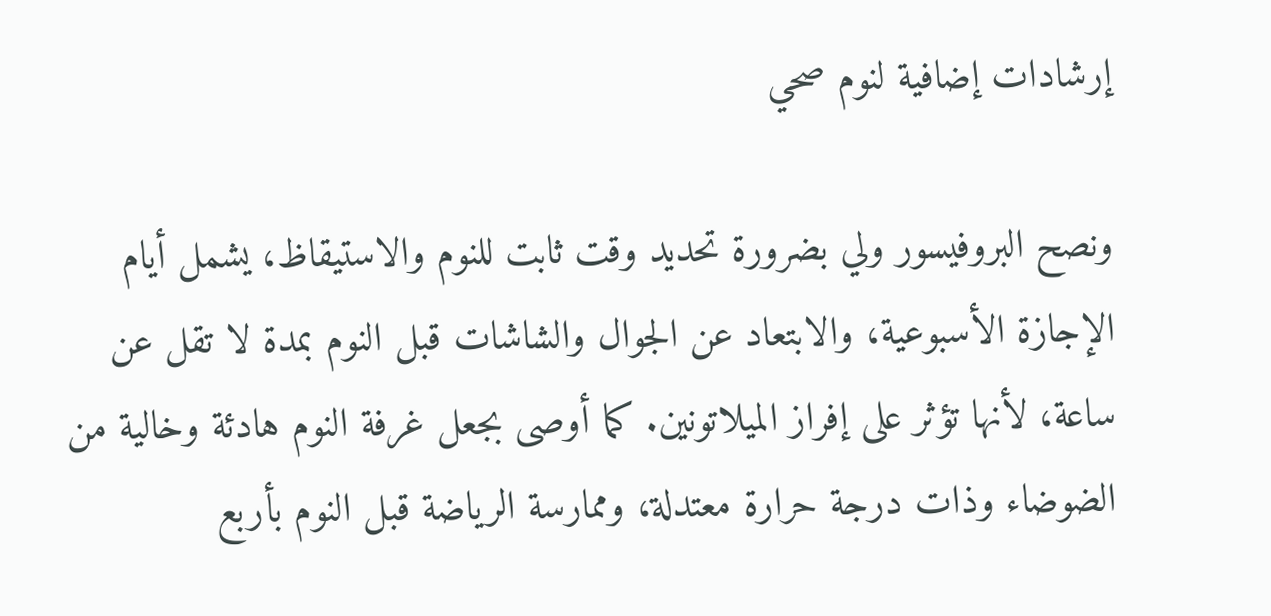إرشادات إضافية لنوم صحي

ونصح البروفيسور ولي بضرورة تحديد وقت ثابت للنوم والاستيقاظ، يشمل أيام الإجازة الأسبوعية، والابتعاد عن الجوال والشاشات قبل النوم بمدة لا تقل عن ساعة، لأنها تؤثر على إفراز الميلاتونين. كما أوصى بجعل غرفة النوم هادئة وخالية من الضوضاء وذات درجة حرارة معتدلة، وممارسة الرياضة قبل النوم بأربع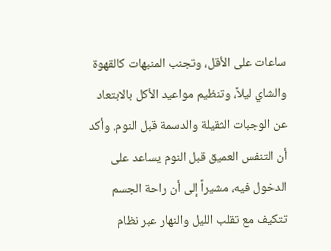ساعات على الأقل، وتجنب المنبهات كالقهوة والشاي ليلاً، وتنظيم مواعيد الأكل بالابتعاد عن الوجبات الثقيلة والدسمة قبل النوم. وأكد أن التنفس العميق قبل النوم يساعد على الدخول فيه، مشيراً إلى أن راحة الجسم تتكيف مع تقلب الليل والنهار عبر نظام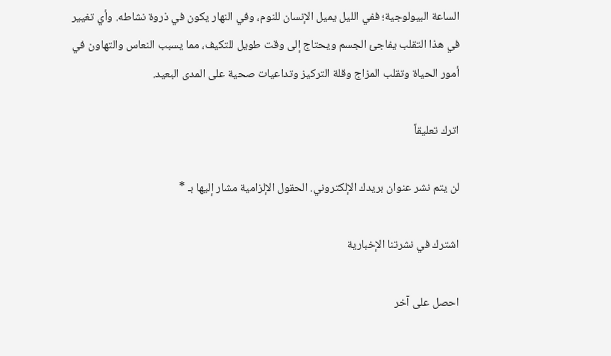الساعة البيولوجية؛ ففي الليل يميل الإنسان للنوم، وفي النهار يكون في ذروة نشاطه. وأي تغيير في هذا التقلب يفاجئ الجسم ويحتاج إلى وقت طويل للتكيف، مما يسبب النعاس والتهاون في أمور الحياة وتقلب المزاج وقلة التركيز وتداعيات صحية على المدى البعيد.

اترك تعليقاً

لن يتم نشر عنوان بريدك الإلكتروني. الحقول الإلزامية مشار إليها بـ *

اشترك في نشرتنا الإخبارية

احصل على آخر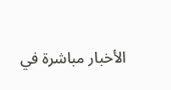الأخبار مباشرة في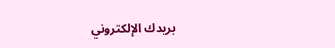بريدك الإلكتروني